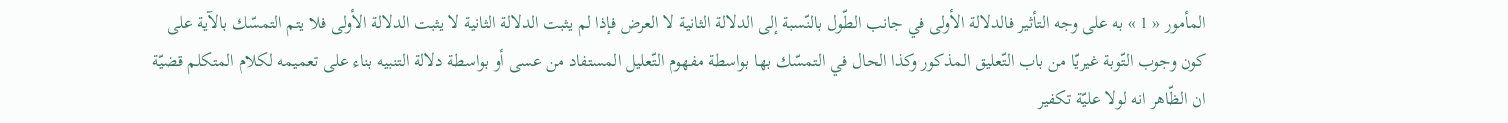المأمور « 1 » به على وجه التأثير فالدلالة الأولى في جانب الطّول بالنّسبة إلى الدلالة الثانية لا العرض فإذا لم يثبت الدلالة الثانية لا يثبت الدلالة الأولى فلا يتم التمسّك بالآية على كون وجوب التّوبة غيريّا من باب التّعليق المذكور وكذا الحال في التمسّك بها بواسطة مفهوم التّعليل المستفاد من عسى أو بواسطة دلالة التنبيه بناء على تعميمه لكلام المتكلم قضيّة ان الظّاهر انه لولا عليّة تكفير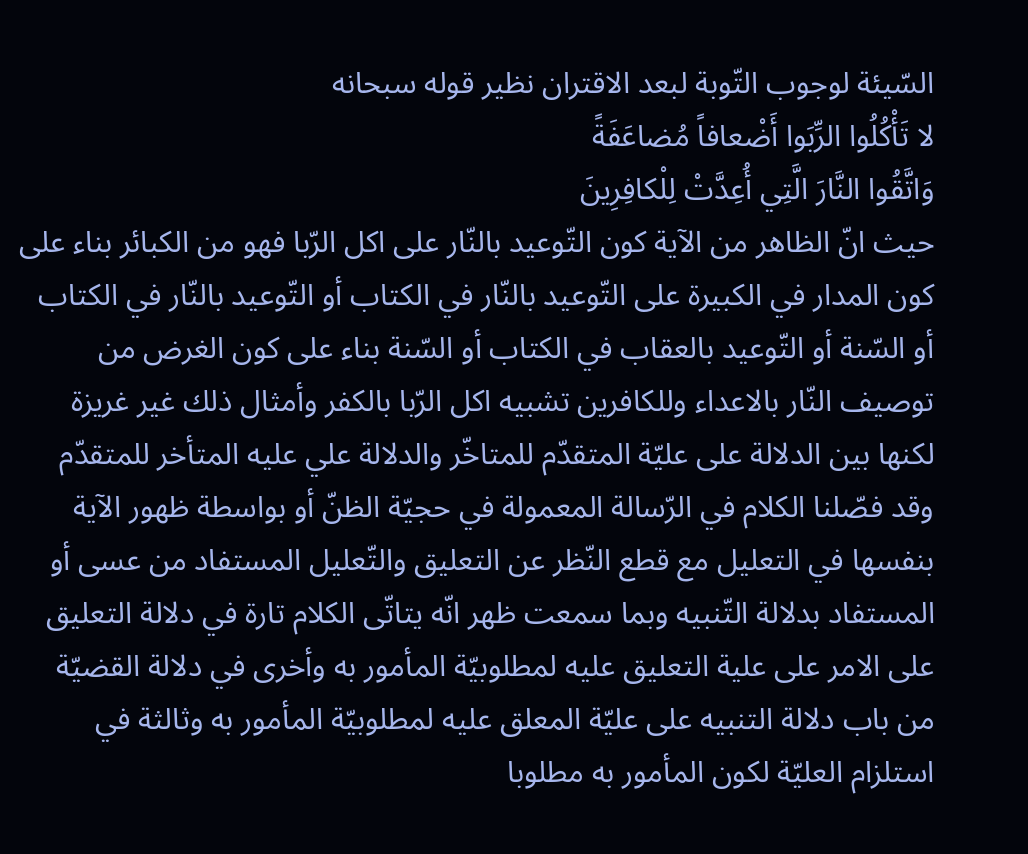السّيئة لوجوب التّوبة لبعد الاقتران نظير قوله سبحانه
لا تَأْكُلُوا الرِّبَوا أَضْعافاً مُضاعَفَةً
وَاتَّقُوا النَّارَ الَّتِي أُعِدَّتْ لِلْكافِرِينَ
حيث انّ الظاهر من الآية كون التّوعيد بالنّار على اكل الرّبا فهو من الكبائر بناء على كون المدار في الكبيرة على التّوعيد بالنّار في الكتاب أو التّوعيد بالنّار في الكتاب أو السّنة أو التّوعيد بالعقاب في الكتاب أو السّنة بناء على كون الغرض من توصيف النّار بالاعداء وللكافرين تشبيه اكل الرّبا بالكفر وأمثال ذلك غير غريزة لكنها بين الدلالة على عليّة المتقدّم للمتاخّر والدلالة علي عليه المتأخر للمتقدّم وقد فصّلنا الكلام في الرّسالة المعمولة في حجيّة الظنّ أو بواسطة ظهور الآية بنفسها في التعليل مع قطع النّظر عن التعليق والتّعليل المستفاد من عسى أو المستفاد بدلالة التّنبيه وبما سمعت ظهر انّه يتاتّى الكلام تارة في دلالة التعليق على الامر على علية التعليق عليه لمطلوبيّة المأمور به وأخرى في دلالة القضيّة من باب دلالة التنبيه على عليّة المعلق عليه لمطلوبيّة المأمور به وثالثة في استلزام العليّة لكون المأمور به مطلوبا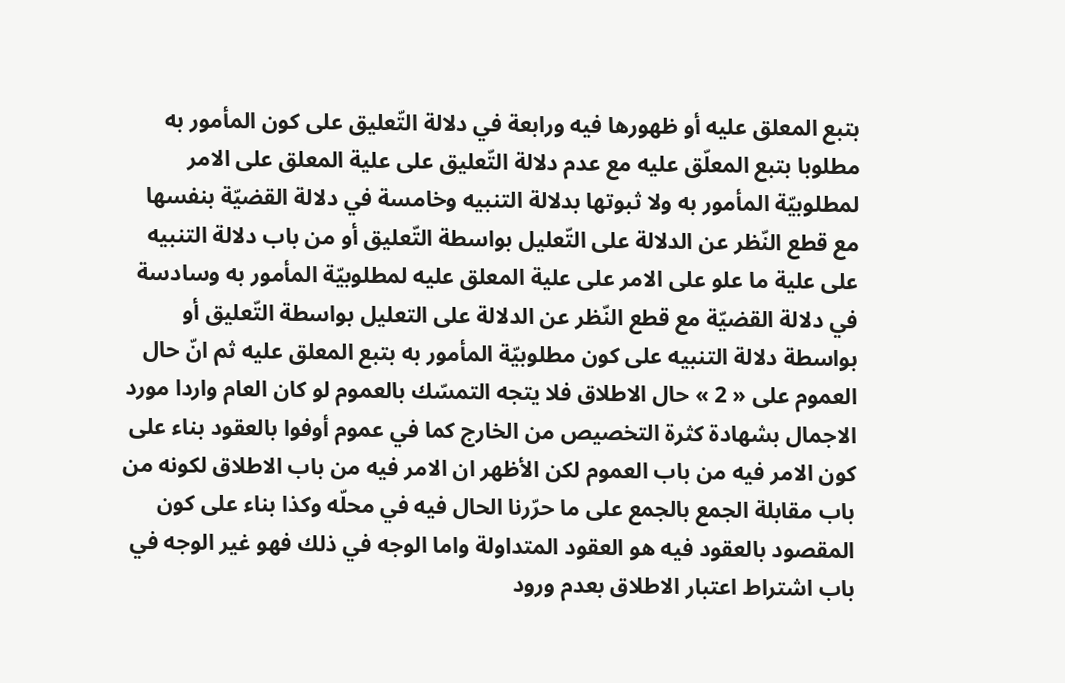بتبع المعلق عليه أو ظهورها فيه ورابعة في دلالة التّعليق على كون المأمور به مطلوبا بتبع المعلّق عليه مع عدم دلالة التّعليق على علية المعلق على الامر لمطلوبيّة المأمور به ولا ثبوتها بدلالة التنبيه وخامسة في دلالة القضيّة بنفسها مع قطع النّظر عن الدلالة على التّعليل بواسطة التّعليق أو من باب دلالة التنبيه على علية ما علو على الامر على علية المعلق عليه لمطلوبيّة المأمور به وسادسة في دلالة القضيّة مع قطع النّظر عن الدلالة على التعليل بواسطة التّعليق أو بواسطة دلالة التنبيه على كون مطلوبيّة المأمور به بتبع المعلق عليه ثم انّ حال العموم على « 2 » حال الاطلاق فلا يتجه التمسّك بالعموم لو كان العام واردا مورد الاجمال بشهادة كثرة التخصيص من الخارج كما في عموم أوفوا بالعقود بناء على كون الامر فيه من باب العموم لكن الأظهر ان الامر فيه من باب الاطلاق لكونه من باب مقابلة الجمع بالجمع على ما حرّرنا الحال فيه في محلّه وكذا بناء على كون المقصود بالعقود فيه هو العقود المتداولة واما الوجه في ذلك فهو غير الوجه في باب اشتراط اعتبار الاطلاق بعدم ورود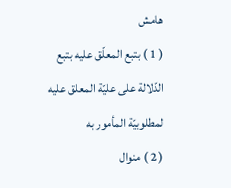هامش
( 1 ) بتبع المعلّق عليه بتبع الدّلالة على عليّة المعلق عليه لمطلوبيّة المأمور به
( 2 ) منوال